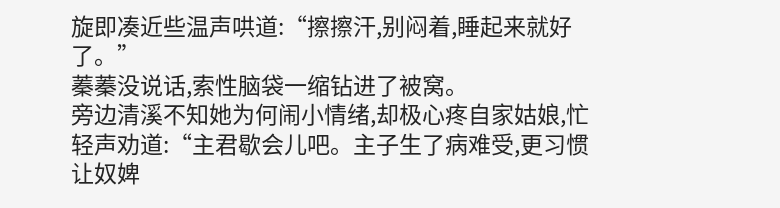旋即凑近些温声哄道:“擦擦汗,别闷着,睡起来就好了。”
蓁蓁没说话,索性脑袋一缩钻进了被窝。
旁边清溪不知她为何闹小情绪,却极心疼自家姑娘,忙轻声劝道:“主君歇会儿吧。主子生了病难受,更习惯让奴婢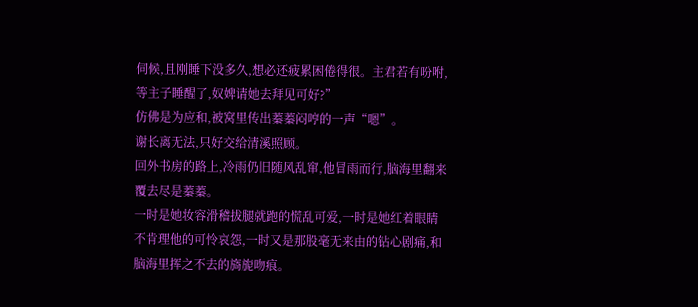伺候,且刚睡下没多久,想必还疲累困倦得很。主君若有吩咐,等主子睡醒了,奴婢请她去拜见可好?”
仿佛是为应和,被窝里传出蓁蓁闷哼的一声“嗯”。
谢长离无法,只好交给清溪照顾。
回外书房的路上,冷雨仍旧随风乱窜,他冒雨而行,脑海里翻来覆去尽是蓁蓁。
一时是她妆容滑稽拔腿就跑的慌乱可爱,一时是她红着眼睛不肯理他的可怜哀怨,一时又是那股毫无来由的钻心剧痛,和脑海里挥之不去的旖旎吻痕。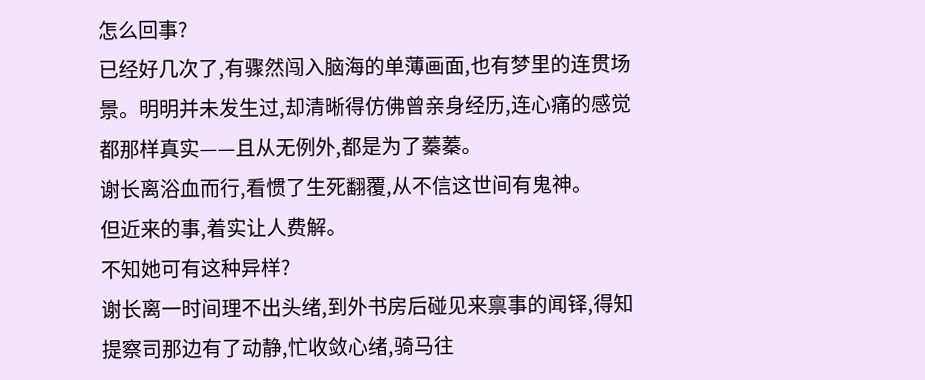怎么回事?
已经好几次了,有骤然闯入脑海的单薄画面,也有梦里的连贯场景。明明并未发生过,却清晰得仿佛曾亲身经历,连心痛的感觉都那样真实——且从无例外,都是为了蓁蓁。
谢长离浴血而行,看惯了生死翻覆,从不信这世间有鬼神。
但近来的事,着实让人费解。
不知她可有这种异样?
谢长离一时间理不出头绪,到外书房后碰见来禀事的闻铎,得知提察司那边有了动静,忙收敛心绪,骑马往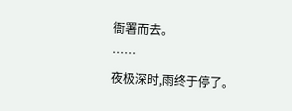衙署而去。
……
夜极深时,雨终于停了。